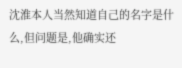沈淮本人当然知道自己的名字是什么,但问题是,他确实还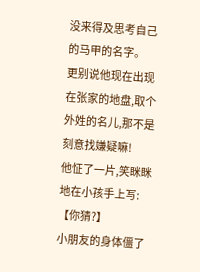没来得及思考自己的马甲的名字。
更别说他现在出现在张家的地盘,取个外姓的名儿,那不是刻意找嫌疑嘛!
他怔了一片,笑眯眯地在小孩手上写:【你猜?】
小朋友的身体僵了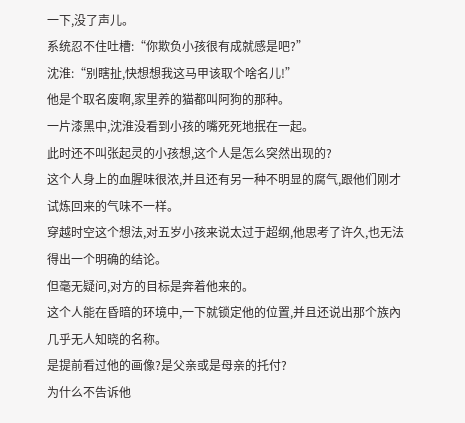一下,没了声儿。
系统忍不住吐槽:“你欺负小孩很有成就感是吧?”
沈淮:“别瞎扯,快想想我这马甲该取个啥名儿!”
他是个取名废啊,家里养的猫都叫阿狗的那种。
一片漆黑中,沈淮没看到小孩的嘴死死地抿在一起。
此时还不叫张起灵的小孩想,这个人是怎么突然出现的?
这个人身上的血腥味很浓,并且还有另一种不明显的腐气,跟他们刚才试炼回来的气味不一样。
穿越时空这个想法,对五岁小孩来说太过于超纲,他思考了许久,也无法得出一个明确的结论。
但毫无疑问,对方的目标是奔着他来的。
这个人能在昏暗的环境中,一下就锁定他的位置,并且还说出那个族內几乎无人知晓的名称。
是提前看过他的画像?是父亲或是母亲的托付?
为什么不告诉他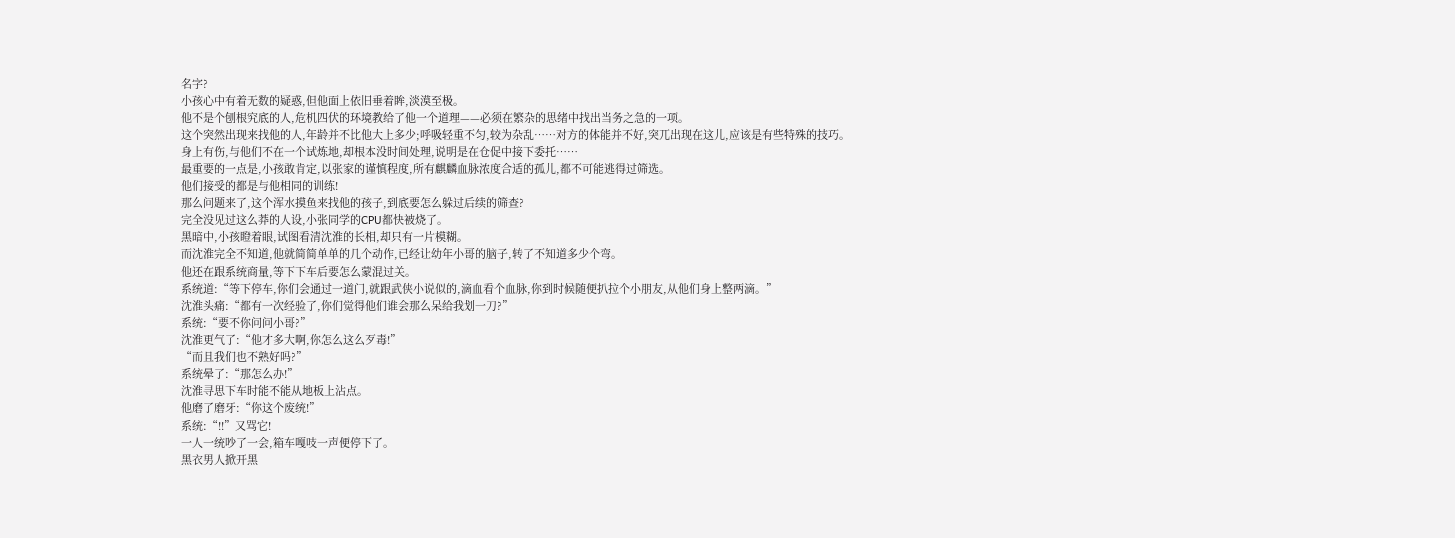名字?
小孩心中有着无数的疑惑,但他面上依旧垂着眸,淡漠至极。
他不是个刨根究底的人,危机四伏的环境教给了他一个道理——必须在繁杂的思绪中找出当务之急的一项。
这个突然出现来找他的人,年龄并不比他大上多少;呼吸轻重不匀,较为杂乱……对方的体能并不好,突兀出现在这儿,应该是有些特殊的技巧。
身上有伤,与他们不在一个试炼地,却根本没时间处理,说明是在仓促中接下委托……
最重要的一点是,小孩敢肯定,以张家的谨慎程度,所有麒麟血脉浓度合适的孤儿,都不可能逃得过筛选。
他们接受的都是与他相同的训练!
那么问题来了,这个浑水摸鱼来找他的孩子,到底要怎么躲过后续的筛查?
完全没见过这么莽的人设,小张同学的CPU都快被烧了。
黑暗中,小孩瞪着眼,试图看清沈淮的长相,却只有一片模糊。
而沈淮完全不知道,他就简简单单的几个动作,已经让幼年小哥的脑子,转了不知道多少个弯。
他还在跟系统商量,等下下车后要怎么蒙混过关。
系统道:“等下停车,你们会通过一道门,就跟武侠小说似的,滴血看个血脉,你到时候随便扒拉个小朋友,从他们身上整两滴。”
沈淮头痛:“都有一次经验了,你们觉得他们谁会那么呆给我划一刀?”
系统:“要不你问问小哥?”
沈淮更气了:“他才多大啊,你怎么这么歹毒!”
“而且我们也不熟好吗?”
系统晕了:“那怎么办!”
沈淮寻思下车时能不能从地板上沾点。
他磨了磨牙:“你这个废统!”
系统:“!!”又骂它!
一人一统吵了一会,箱车嘎吱一声便停下了。
黑衣男人掀开黑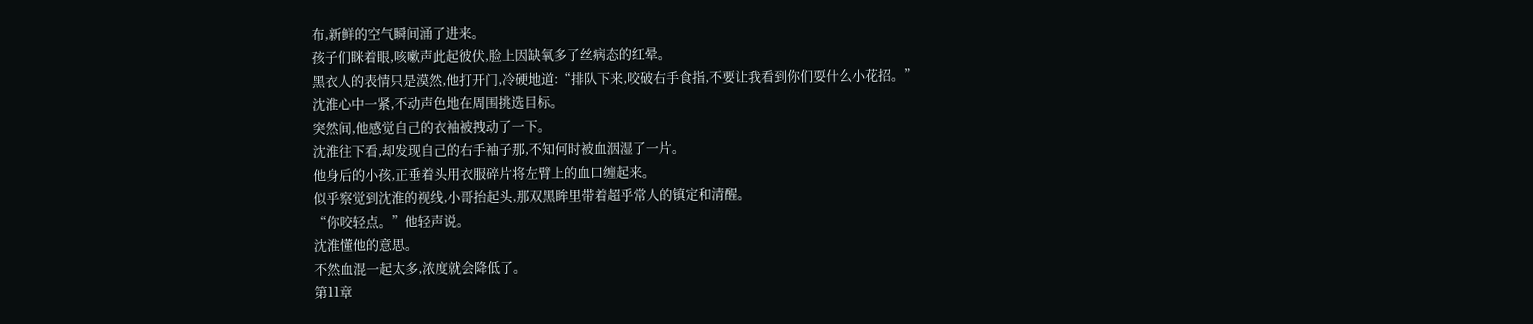布,新鲜的空气瞬间涌了进来。
孩子们眯着眼,咳嗽声此起彼伏,脸上因缺氧多了丝病态的红晕。
黑衣人的表情只是漠然,他打开门,冷硬地道:“排队下来,咬破右手食指,不要让我看到你们耍什么小花招。”
沈淮心中一紧,不动声色地在周围挑选目标。
突然间,他感觉自己的衣袖被拽动了一下。
沈淮往下看,却发现自己的右手袖子那,不知何时被血洇湿了一片。
他身后的小孩,正垂着头用衣服碎片将左臂上的血口缠起来。
似乎察觉到沈淮的视线,小哥抬起头,那双黑眸里带着超乎常人的镇定和清醒。
“你咬轻点。”他轻声说。
沈淮懂他的意思。
不然血混一起太多,浓度就会降低了。
第11章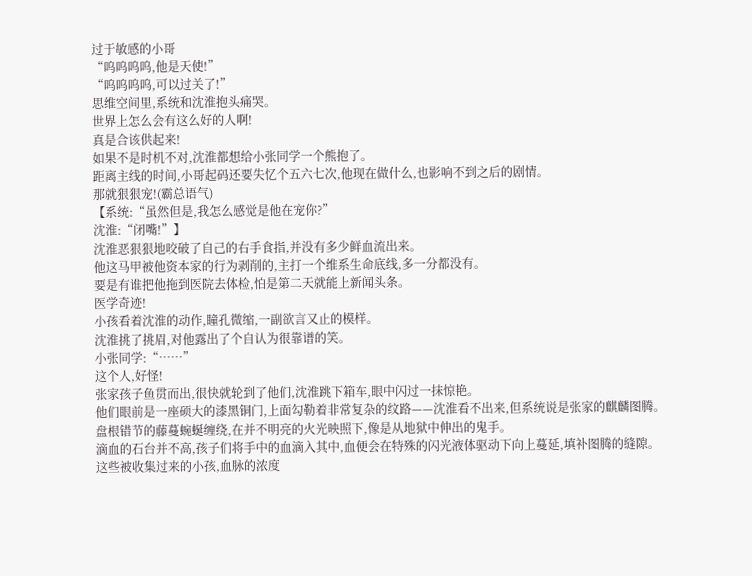过于敏感的小哥
“呜呜呜呜,他是天使!”
“呜呜呜呜,可以过关了!”
思维空间里,系统和沈淮抱头痛哭。
世界上怎么会有这么好的人啊!
真是合该供起来!
如果不是时机不对,沈淮都想给小张同学一个熊抱了。
距离主线的时间,小哥起码还要失忆个五六七次,他现在做什么,也影响不到之后的剧情。
那就狠狠宠!(霸总语气)
【系统:“虽然但是,我怎么感觉是他在宠你?”
沈淮:“闭嘴!”】
沈淮恶狠狠地咬破了自己的右手食指,并没有多少鲜血流出来。
他这马甲被他资本家的行为剥削的,主打一个维系生命底线,多一分都没有。
要是有谁把他拖到医院去体检,怕是第二天就能上新闻头条。
医学奇迹!
小孩看着沈淮的动作,瞳孔微缩,一副欲言又止的模样。
沈淮挑了挑眉,对他露出了个自认为很靠谱的笑。
小张同学:“……”
这个人,好怪!
张家孩子鱼贯而出,很快就轮到了他们,沈淮跳下箱车,眼中闪过一抹惊艳。
他们眼前是一座硕大的漆黑铜门,上面勾勒着非常复杂的纹路——沈淮看不出来,但系统说是张家的麒麟图腾。
盘根错节的藤蔓蜿蜒缠绕,在并不明亮的火光映照下,像是从地狱中伸出的鬼手。
滴血的石台并不高,孩子们将手中的血滴入其中,血便会在特殊的闪光液体驱动下向上蔓延,填补图腾的缝隙。
这些被收集过来的小孩,血脉的浓度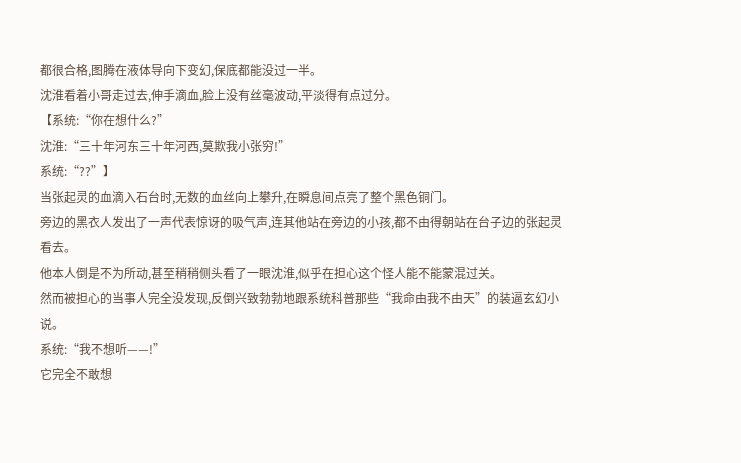都很合格,图腾在液体导向下变幻,保底都能没过一半。
沈淮看着小哥走过去,伸手滴血,脸上没有丝毫波动,平淡得有点过分。
【系统:“你在想什么?”
沈淮:“三十年河东三十年河西,莫欺我小张穷!”
系统:“??”】
当张起灵的血滴入石台时,无数的血丝向上攀升,在瞬息间点亮了整个黑色铜门。
旁边的黑衣人发出了一声代表惊讶的吸气声,连其他站在旁边的小孩,都不由得朝站在台子边的张起灵看去。
他本人倒是不为所动,甚至稍稍侧头看了一眼沈淮,似乎在担心这个怪人能不能蒙混过关。
然而被担心的当事人完全没发现,反倒兴致勃勃地跟系统科普那些“我命由我不由天”的装逼玄幻小说。
系统:“我不想听——!”
它完全不敢想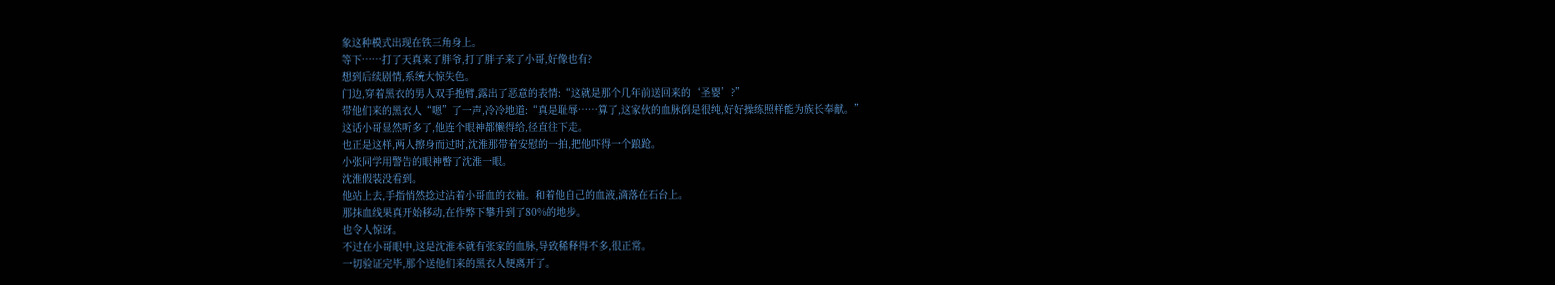象这种模式出现在铁三角身上。
等下……打了天真来了胖爷,打了胖子来了小哥,好像也有?
想到后续剧情,系统大惊失色。
门边,穿着黑衣的男人双手抱臂,露出了恶意的表情:“这就是那个几年前送回来的‘圣婴’?”
带他们来的黑衣人“嗯”了一声,冷冷地道:“真是耻辱……算了,这家伙的血脉倒是很纯,好好操练照样能为族长奉献。”
这话小哥显然听多了,他连个眼神都懒得给,径直往下走。
也正是这样,两人擦身而过时,沈淮那带着安慰的一拍,把他吓得一个踉跄。
小张同学用警告的眼神瞥了沈淮一眼。
沈淮假装没看到。
他站上去,手指悄然捻过沾着小哥血的衣袖。和着他自己的血液,滴落在石台上。
那抹血线果真开始移动,在作弊下攀升到了80%的地步。
也令人惊讶。
不过在小哥眼中,这是沈淮本就有张家的血脉,导致稀释得不多,很正常。
一切验证完毕,那个送他们来的黑衣人便离开了。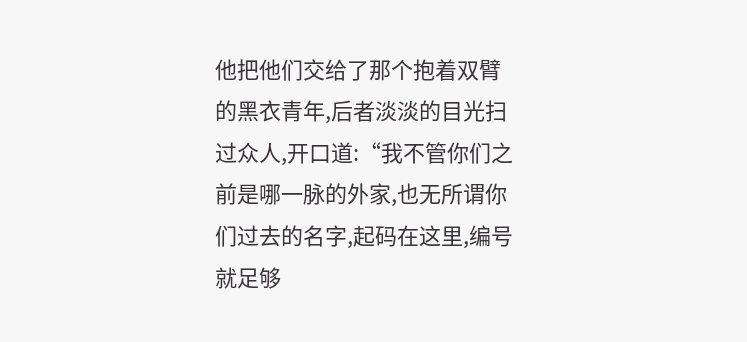他把他们交给了那个抱着双臂的黑衣青年,后者淡淡的目光扫过众人,开口道:“我不管你们之前是哪一脉的外家,也无所谓你们过去的名字,起码在这里,编号就足够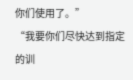你们使用了。”
“我要你们尽快达到指定的训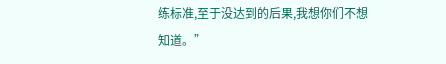练标准,至于没达到的后果,我想你们不想知道。”